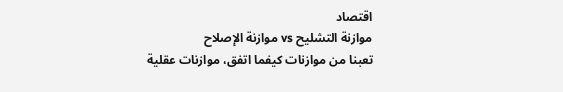اقتصاد
موازنة التشليح vs موازنة الإصلاح
تعبنا من موازنات كيفما اتفق، موازنات عقلية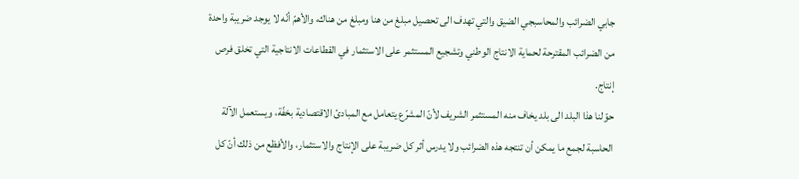جابي الضرائب والمحاسبجي الضيق والتي تهدف الى تحصيل مبلغ من هنا ومبلغ من هناك، والأهمّ أنّه لا يوجد ضريبة واحدة من الضرائب المقترحة لحماية الانتاج الوطني وتشجيع المستثمر على الاستثمار في القطاعات الانتاجية التي تخلق فرص إنتاج.
حوّلنا هذا البلد الى بلد يخاف منه المستثمر الشريف لأنّ المشرّع يتعامل مع المبادئ الاقتصادية بخفّة، ويستعمل الآلة الحاسبة لجمع ما يمكن أن تنتجه هذه الضرائب ولا يدرس أثر كل ضريبة على الإنتاج والاستثمار، والأفظع من ذلك أنّ كل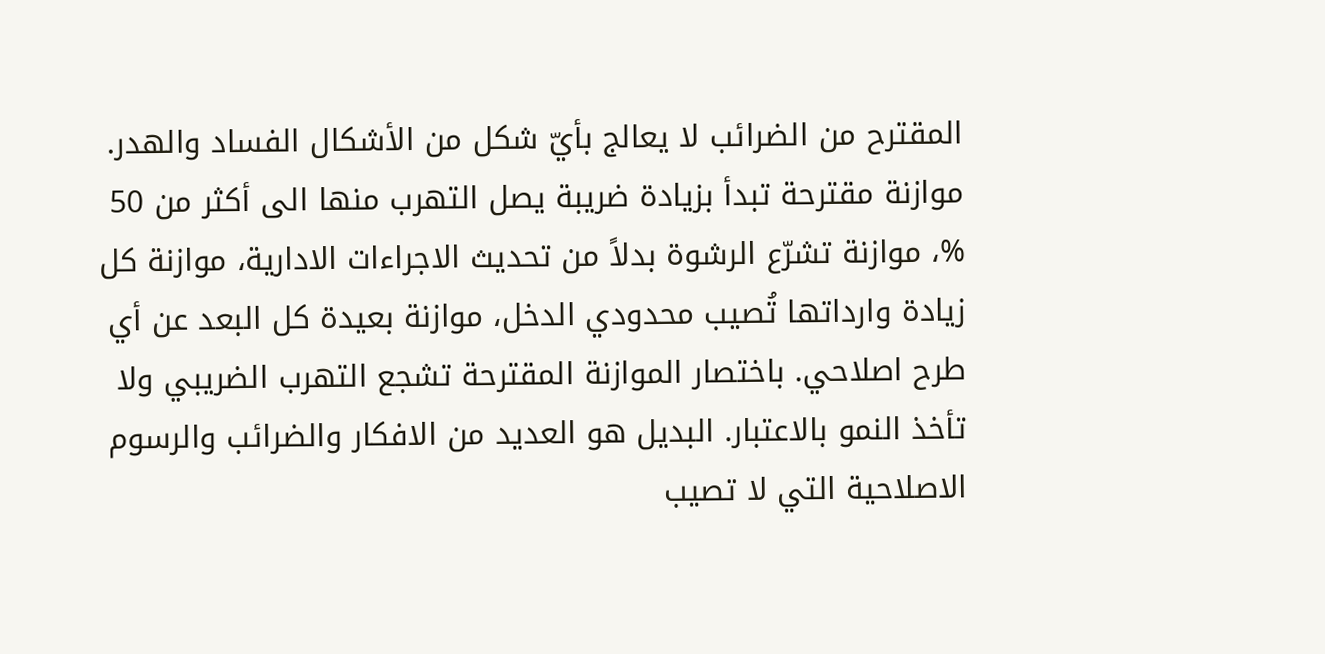المقترح من الضرائب لا يعالج بأيّ شكل من الأشكال الفساد والهدر.
موازنة مقترحة تبدأ بزيادة ضريبة يصل التهرب منها الى أكثر من 50 %، موازنة تشرّع الرشوة بدلاً من تحديث الاجراءات الادارية، موازنة كل زيادة وارداتها تُصيب محدودي الدخل، موازنة بعيدة كل البعد عن أي طرح اصلاحي. باختصار الموازنة المقترحة تشجع التهرب الضريبي ولا تأخذ النمو بالاعتبار. البديل هو العديد من الافكار والضرائب والرسوم الاصلاحية التي لا تصيب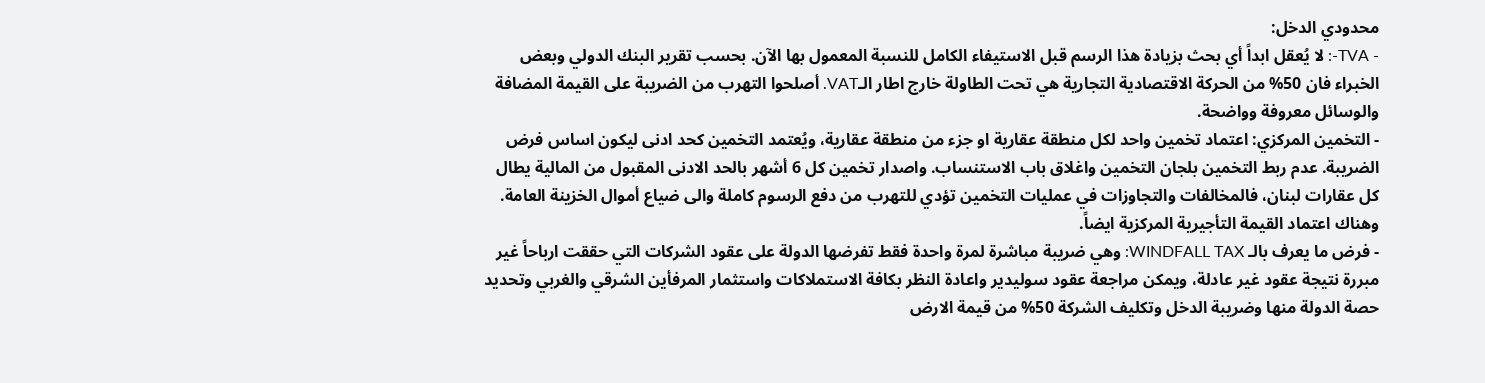محدودي الدخل:
- TVA-: لا يُعقل ابداً أي بحث بزيادة هذا الرسم قبل الاستيفاء الكامل للنسبة المعمول بها الآن. بحسب تقرير البنك الدولي وبعض الخبراء فان 50% من الحركة الاقتصادية التجارية هي تحت الطاولة خارج اطار الـVAT. أصلحوا التهرب من الضريبة على القيمة المضافة والوسائل معروفة وواضحة.
- التخمين المركزي: اعتماد تخمين واحد لكل منطقة عقارية او جزء من منطقة عقارية، ويُعتمد التخمين كحد ادنى ليكون اساس فرض الضريبة. عدم ربط التخمين بلجان التخمين واغلاق باب الاستنساب. واصدار تخمين كل 6 أشهر بالحد الادنى المقبول من المالية يطال كل عقارات لبنان، فالمخالفات والتجاوزات في عمليات التخمين تؤدي للتهرب من دفع الرسوم كاملة والى ضياع أموال الخزينة العامة. وهناك اعتماد القيمة التأجيرية المركزية ايضاً.
- فرض ما يعرف بالـ WINDFALL TAX: وهي ضريبة مباشرة لمرة واحدة فقط تفرضها الدولة على عقود الشركات التي حققت ارباحاً غير مبررة نتيجة عقود غير عادلة، ويمكن مراجعة عقود سوليدير واعادة النظر بكافة الاستملاكات واستثمار المرفأين الشرقي والغربي وتحديد حصة الدولة منها وضريبة الدخل وتكليف الشركة 50% من قيمة الارض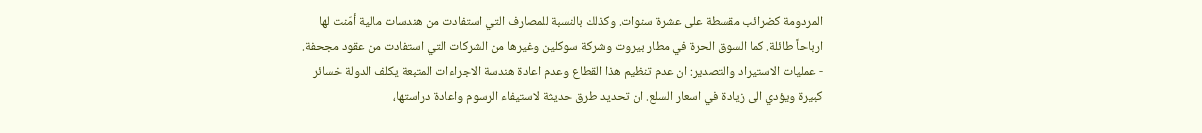المردومة كضرائب مقسطة على عشرة سنوات. وكذلك بالنسبة للمصارف التي استفادت من هندسات مالية أمّنت لها ارباحاً طائلة. كما السوق الحرة في مطار بيروت وشركة سوكلين وغيرها من الشركات التي استفادت من عقود مجحفة.
- عمليات الاستيراد والتصدير: ان عدم تنظيم هذا القطاع وعدم اعادة هندسة الاجراءات المتبعة يكلف الدولة خسائر كبيرة ويؤدي الى زيادة في اسعار السلع. ان تحديد طرق حديثة لاستيفاء الرسوم واعادة دراستها،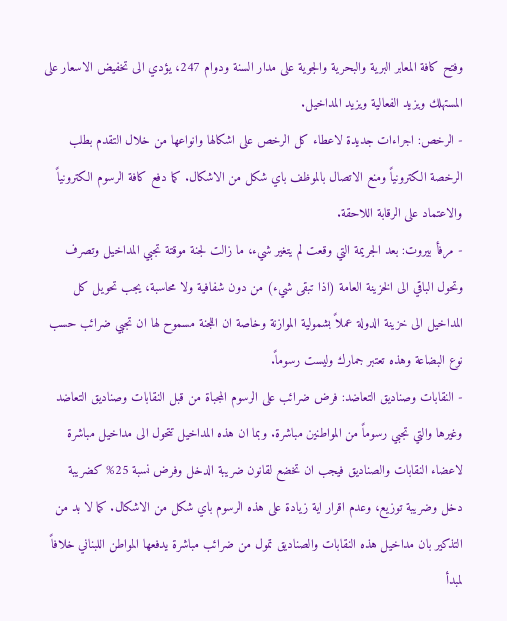وفتح كافة المعابر البرية والبحرية والجوية على مدار السنة ودوام 247، يؤدي الى تخفيض الاسعار على المستهلك ويزيد الفعالية ويزيد المداخيل.
- الرخص: اجراءات جديدة لاعطاء كل الرخص على اشكالها وانواعها من خلال التقدم بطلب الرخصة الكترونياً ومنع الاتصال بالموظف باي شكل من الاشكال. كما دفع كافة الرسوم الكترونياً والاعتماد على الرقابة اللاحقة.
- مرفأ بيروت: بعد الجريمة التي وقعت لم يتغير شيء، ما زالت لجنة موقتة تجبي المداخيل وتصرف وتحول الباقي الى الخزينة العامة (اذا تبقى شيء) من دون شفافية ولا محاسبة، يجب تحويل كل المداخيل الى خزينة الدولة عملاً بشمولية الموازنة وخاصة ان اللجنة مسموح لها ان تجبي ضرائب حسب نوع البضاعة وهذه تعتبر جمارك وليست رسوماً.
- النقابات وصناديق التعاضد: فرض ضرائب على الرسوم المجباة من قبل النقابات وصناديق التعاضد وغيرها والتي تجبي رسوماً من المواطنين مباشرة. وبما ان هذه المداخيل تتحول الى مداخيل مباشرة لاعضاء النقابات والصناديق فيجب ان تخضع لقانون ضريبة الدخل وفرض نسبة 25% كضريبة دخل وضريبة توزيع، وعدم اقرار اية زيادة على هذه الرسوم باي شكل من الاشكال. كما لا بد من التذكير بان مداخيل هذه النقابات والصناديق تمول من ضرائب مباشرة يدفعها المواطن اللبناني خلافاً لمبدأ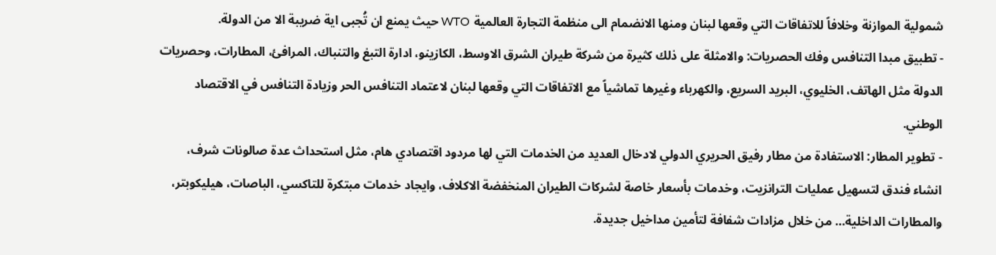شمولية الموازنة وخلافاً للاتفاقات التي وقعها لبنان ومنها الانضمام الى منظمة التجارة العالمية WTO حيث يمنع ان تُجبى اية ضريبة الا من الدولة.
- تطبيق مبدا التنافس وفك الحصريات: والامثلة على ذلك كثيرة من شركة طيران الشرق الاوسط، الكازينو، ادارة التبغ والتنباك، المرافئ، المطارات، وحصريات الدولة مثل الهاتف، الخليوي، البريد السريع، والكهرباء وغيرها تماشياً مع الاتفاقات التي وقعها لبنان لاعتماد التنافس الحر وزيادة التنافس في الاقتصاد الوطني.
- تطوير المطار: الاستفادة من مطار رفيق الحريري الدولي لادخال العديد من الخدمات التي لها مردود اقتصادي هام، مثل استحداث عدة صالونات شرف، انشاء فندق لتسهيل عمليات الترانزيت، وخدمات بأسعار خاصة لشركات الطيران المنخفضة الاكلاف، وايجاد خدمات مبتكرة للتاكسي، الباصات، هيليكوبتر، والمطارات الداخلية… من خلال مزادات شفافة لتأمين مداخيل جديدة.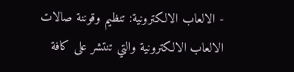- الالعاب الالكترونية: تنظيم وقوننة صالات الالعاب الالكترونية والتي تنتشر على كافة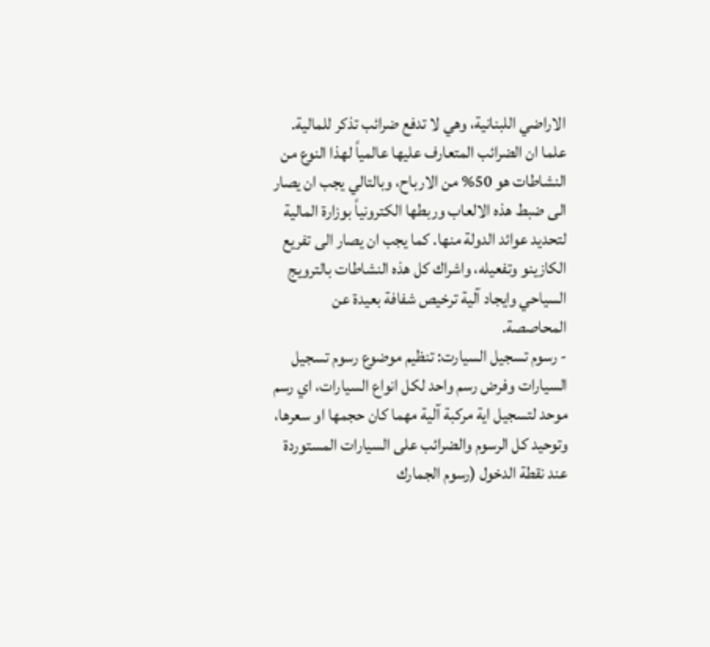الاراضي اللبنانية، وهي لا تدفع ضرائب تذكر للمالية. علما ان الضرائب المتعارف عليها عالمياً لهذا النوع من النشاطات هو 50% من الارباح، وبالتالي يجب ان يصار الى ضبط هذه الالعاب وربطها الكترونياً بوزارة المالية لتحديد عوائد الدولة منها. كما يجب ان يصار الى تفريع الكازينو وتفعيله، واشراك كل هذه النشاطات بالترويج السياحي وايجاد آلية ترخيص شفافة بعيدة عن المحاصصة.
- رسوم تسجيل السيارت: تنظيم موضوع رسوم تسجيل السيارات وفرض رسم واحد لكل انواع السيارات، اي رسم موحد لتسجيل اية مركبة آلية مهما كان حجمها او سعرها، وتوحيد كل الرسوم والضرائب على السيارات المستوردة عند نقطة الدخول (رسوم الجمارك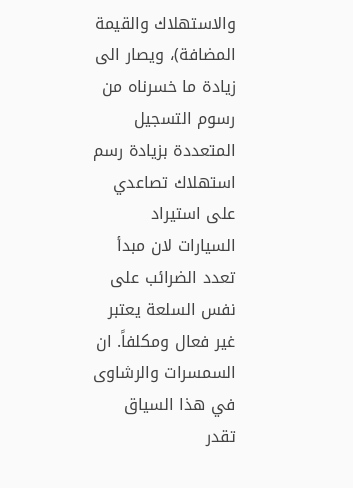والاستهلاك والقيمة المضافة)، ويصار الى زيادة ما خسرناه من رسوم التسجيل المتعددة بزيادة رسم استهلاك تصاعدي على استيراد السيارات لان مبدأ تعدد الضرائب على نفس السلعة يعتبر غير فعال ومكلفاً. ان السمسرات والرشاوى في هذا السياق تقدر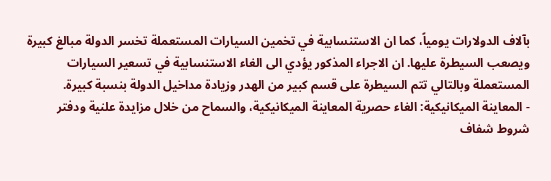بآلاف الدولارات يومياً، كما ان الاستنسابية في تخمين السيارات المستعملة تخسر الدولة مبالغ كبيرة ويصعب السيطرة عليها. ان الاجراء المذكور يؤدي الى الغاء الاستنسابية في تسعير السيارات المستعملة وبالتالي تتم السيطرة على قسم كبير من الهدر وزيادة مداخيل الدولة بنسبة كبيرة.
- المعاينة الميكانيكية: الغاء حصرية المعاينة الميكانيكية، والسماح من خلال مزايدة علنية ودفتر شروط شفاف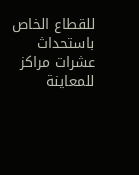للقطاع الخاص باستحداث عشرات مراكز للمعاينة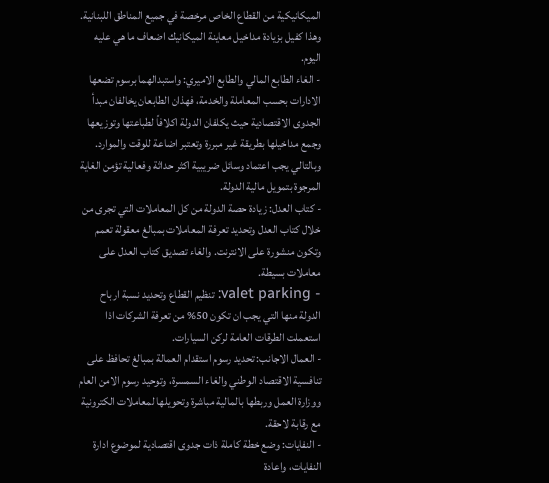الميكانيكية من القطاع الخاص مرخصة في جميع المناطق اللبنانية. وهذا كفيل بزيادة مداخيل معاينة الميكانيك اضعاف ما هي عليه اليوم.
- الغاء الطابع المالي والطابع الاميري: واستبدالهما برسوم تضعها الادارات بحسب المعاملة والخدمة، فهذان الطابعان يخالفان مبدأ الجدوى الاقتصادية حيث يكلفان الدولة اكلافاً لطباعتها وتوزيعها وجمع مداخيلها بطريقة غير مبررة وتعتبر اضاعة للوقت والموارد. وبالتالي يجب اعتماد وسائل ضريبية اكثر حداثة وفعالية تؤمن الغاية المرجوة بتمويل مالية الدولة.
- كتاب العدل: زيادة حصة الدولة من كل المعاملات التي تجرى من خلال كتاب العدل وتحديد تعرفة المعاملات بمبالغ معقولة تعمم وتكون منشورة على الانترنت. والغاء تصديق كتاب العدل على معاملات بسيطة.
- valet parking: تنظيم القطاع وتحديد نسبة ارباح الدولة منها التي يجب ان تكون 50% من تعرفة الشركات اذا استعملت الطرقات العامة لركن السيارات.
- العمال الاجانب: تحديد رسوم استقدام العمالة بمبالغ تحافظ على تنافسية الاقتصاد الوطني والغاء السمسرة، وتوحيد رسوم الامن العام ووزارة العمل وربطها بالمالية مباشرة وتحويلها لمعاملات الكترونية مع رقابة لاحقة.
- النفايات: وضع خطة كاملة ذات جدوى اقتصادية لموضوع ادارة النفايات، واعادة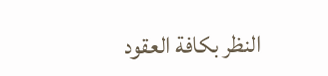النظر بكافة العقود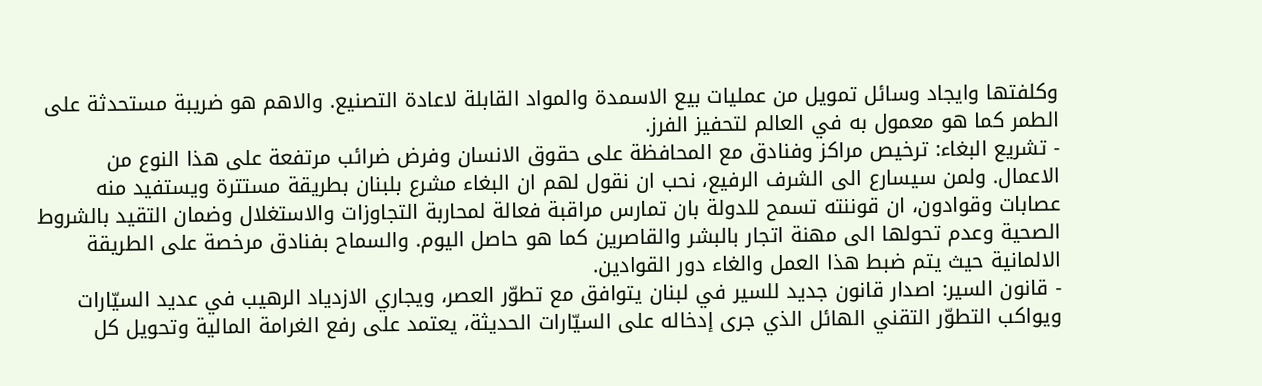وكلفتها وايجاد وسائل تمويل من عمليات بيع الاسمدة والمواد القابلة لاعادة التصنيع. والاهم هو ضريبة مستحدثة على الطمر كما هو معمول به في العالم لتحفيز الفرز.
- تشريع البغاء: ترخيص مراكز وفنادق مع المحافظة على حقوق الانسان وفرض ضرائب مرتفعة على هذا النوع من الاعمال. ولمن سيسارع الى الشرف الرفيع، نحب ان نقول لهم ان البغاء مشرع بلبنان بطريقة مستترة ويستفيد منه عصابات وقوادون، ان قوننته تسمح للدولة بان تمارس مراقبة فعالة لمحاربة التجاوزات والاستغلال وضمان التقيد بالشروط الصحية وعدم تحولها الى مهنة اتجار بالبشر والقاصرين كما هو حاصل اليوم. والسماح بفنادق مرخصة على الطريقة الالمانية حيث يتم ضبط هذا العمل والغاء دور القوادين.
- قانون السير: اصدار قانون جديد للسير في لبنان يتوافق مع تطوّر العصر، ويجاري الازدياد الرهيب في عديد السيّارات ويواكب التطوّر التقني الهائل الذي جرى إدخاله على السيّارات الحديثة، يعتمد على رفع الغرامة المالية وتحويل كل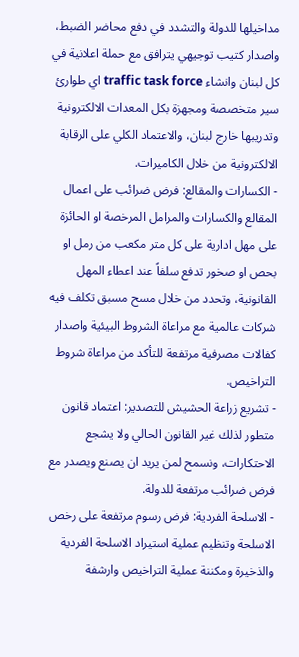مداخيلها للدولة والتشدد في دفع محاضر الضبط، واصدار كتيب توجيهي يترافق مع حملة اعلانية في كل لبنان وانشاء traffic task force اي طوارئ سير متخصصة ومجهزة بكل المعدات الالكترونية وتدريبها خارج لبنان، والاعتماد الكلي على الرقابة الالكترونية من خلال الكاميرات.
- الكسارات والمقالع: فرض ضرائب على اعمال المقالع والكسارات والمرامل المرخصة او الحائزة على مهل ادارية على كل متر مكعب من رمل او بحص او صخور تدفع سلفاً عند اعطاء المهل القانونية، وتحدد من خلال مسح مسبق تكلف فيه شركات عالمية مع مراعاة الشروط البيئية واصدار كفالات مصرفية مرتفعة للتأكد من مراعاة شروط التراخيص.
- تشريع زراعة الحشيش للتصدير: اعتماد قانون متطور لذلك غير القانون الحالي ولا يشجع الاحتكارات، ونسمح لمن يريد ان يصنع ويصدر مع فرض ضرائب مرتفعة للدولة.
- الاسلحة الفردية: فرض رسوم مرتفعة على رخص الاسلحة وتنظيم عملية استيراد الاسلحة الفردية والذخيرة ومكننة عملية التراخيص وارشفة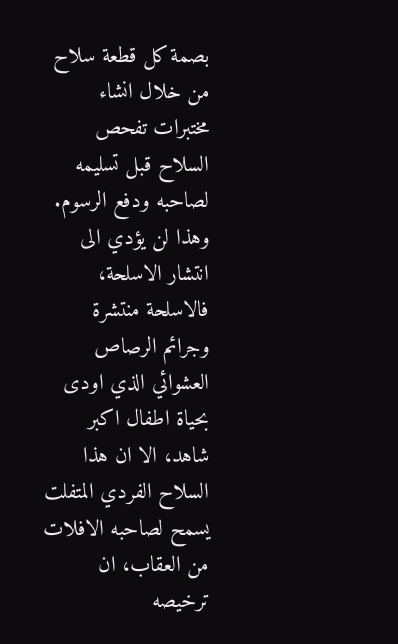بصمة كل قطعة سلاح من خلال انشاء مختبرات تفحص السلاح قبل تسليمه لصاحبه ودفع الرسوم. وهذا لن يؤدي الى انتشار الاسلحة، فالاسلحة منتشرة وجرائم الرصاص العشوائي الذي اودى بحياة اطفال اكبر شاهد، الا ان هذا السلاح الفردي المتفلت يسمح لصاحبه الافلات من العقاب، ان ترخيصه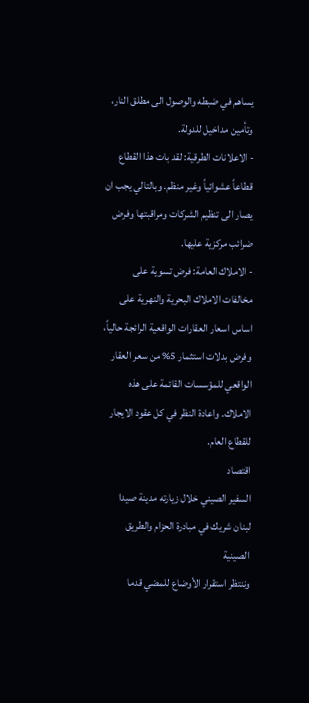يساهم في ضبطه والوصول الى مطلق النار، وتأمين مداخيل للدولة.
- الاعلانات الطرقية: لقد بات هذا القطاع قطاعاً عشوائياً وغير منظم. وبالتالي يجب ان يصار الى تنظيم الشركات ومراقبتها وفرض ضرائب مركزية عليها.
- الاملاك العامة: فرض تسوية على مخالفات الاملاك البحرية والنهرية على اساس اسعار العقارات الواقعية الرائجة حالياً، وفرض بدلات استثمار 5% من سعر العقار الواقعي للمؤسسات القائمة على هذه الاملاك. واعادة النظر في كل عقود الايجار للقطاع العام.
اقتصاد
السفير الصيني خلال زيارته مدينة صيدا
لبنان شريك في مبادرة الحزام والطريق الصينية
وننتظر استقرار الأوضاع للمضي قدما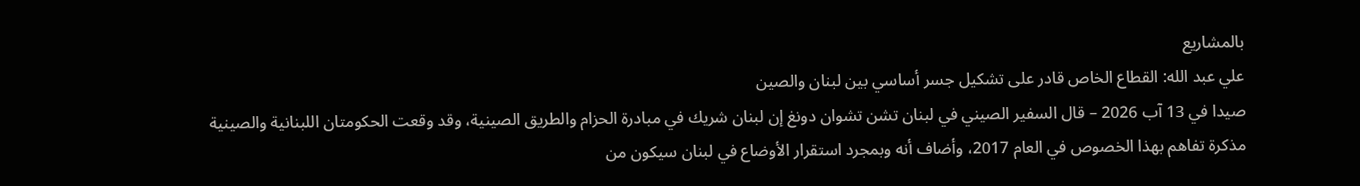بالمشاريع
علي عبد الله: القطاع الخاص قادر على تشكيل جسر أساسي بين لبنان والصين
صيدا في 13 آب 2026 – قال السفير الصيني في لبنان تشن تشوان دونغ إن لبنان شريك في مبادرة الحزام والطريق الصينية، وقد وقعت الحكومتان اللبنانية والصينية مذكرة تفاهم بهذا الخصوص في العام 2017، وأضاف أنه وبمجرد استقرار الأوضاع في لبنان سيكون من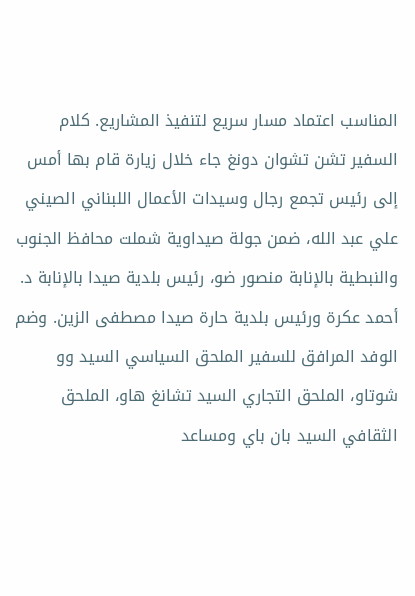المناسب اعتماد مسار سريع لتنفيذ المشاريع. كلام السفير تشن تشوان دونغ جاء خلال زيارة قام بها أمس إلى رئيس تجمع رجال وسيدات الأعمال اللبناني الصيني علي عبد الله، ضمن جولة صيداوية شملت محافظ الجنوب والنبطية بالإنابة منصور ضو، رئيس بلدية صيدا بالإنابة د. أحمد عكرة ورئيس بلدية حارة صيدا مصطفى الزين. وضم الوفد المرافق للسفير الملحق السياسي السيد وو شوتاو، الملحق التجاري السيد تشانغ هاو، الملحق الثقافي السيد بان باي ومساعد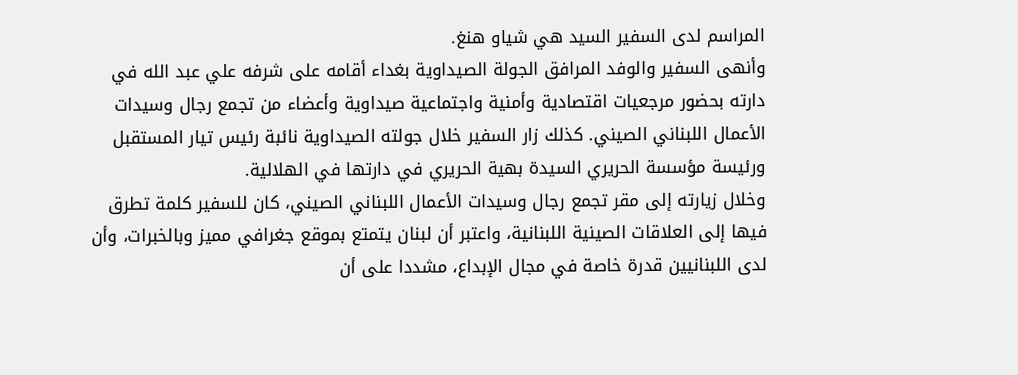المراسم لدى السفير السيد هي شياو هنغ.
وأنهى السفير والوفد المرافق الجولة الصيداوية بغداء أقامه على شرفه علي عبد الله في دارته بحضور مرجعيات اقتصادية وأمنية واجتماعية صيداوية وأعضاء من تجمع رجال وسيدات الأعمال اللبناني الصيني. كذلك زار السفير خلال جولته الصيداوية نائبة رئيس تيار المستقبل ورئيسة مؤسسة الحريري السيدة بهية الحريري في دارتها في الهلالية.
وخلال زيارته إلى مقر تجمع رجال وسيدات الأعمال اللبناني الصيني، كان للسفير كلمة تطرق فيها إلى العلاقات الصينية اللبنانية، واعتبر أن لبنان يتمتع بموقع جغرافي مميز وبالخبرات، وأن لدى اللبنانيين قدرة خاصة في مجال الإبداع، مشددا على أن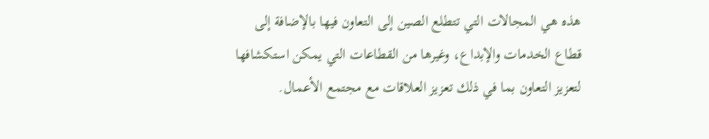هذه هي المجالات التي تتطلع الصين إلى التعاون فيها بالإضافة إلى قطاع الخدمات والإبداع، وغيرها من القطاعات التي يمكن استكشافها لتعزيز التعاون بما في ذلك تعزيز العلاقات مع مجتمع الأعمال.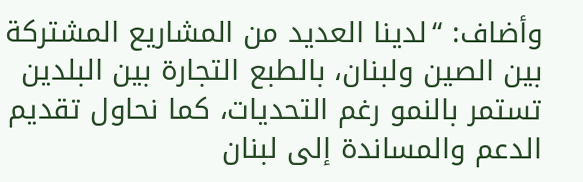وأضاف: “لدينا العديد من المشاريع المشتركة بين الصين ولبنان، بالطبع التجارة بين البلدين تستمر بالنمو رغم التحديات، كما نحاول تقديم الدعم والمساندة إلى لبنان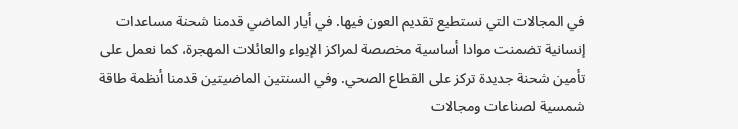في المجالات التي نستطيع تقديم العون فيها. في أيار الماضي قدمنا شحنة مساعدات إنسانية تضمنت موادا أساسية مخصصة لمراكز الإيواء والعائلات المهجرة، كما نعمل على تأمين شحنة جديدة تركز على القطاع الصحي. وفي السنتين الماضيتين قدمنا أنظمة طاقة شمسية لصناعات ومجالات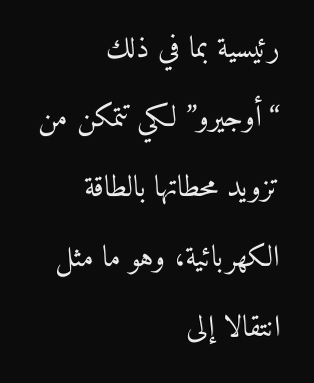رئيسية بما في ذلك “أوجيرو” لكي تتمكن من تزويد محطاتها بالطاقة الكهربائية، وهو ما مثل انتقالا إلى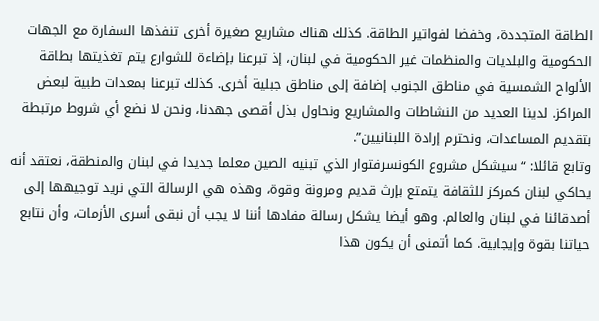الطاقة المتجددة، وخفضا لفواتير الطاقة. كذلك هناك مشاريع صغيرة أخرى تنفذها السفارة مع الجهات الحكومية والبلديات والمنظمات غير الحكومية في لبنان، إذ تبرعنا بإضاءة للشوارع يتم تغذيتها بطاقة الألواح الشمسية في مناطق الجنوب إضافة إلى مناطق جبلية أخرى. كذلك تبرعنا بمعدات طبية لبعض المراكز. لدينا العديد من النشاطات والمشاريع ونحاول بذل أقصى جهدنا، ونحن لا نضع أي شروط مرتبطة بتقديم المساعدات، ونحترم إرادة اللبنانيين”.
وتابع قائلا: “سيشكل مشروع الكونسرفتوار الذي تبنيه الصين معلما جديدا في لبنان والمنطقة، نعتقد أنه يحاكي لبنان كمركز للثقافة يتمتع بإرث قديم ومرونة وقوة، وهذه هي الرسالة التي نريد توجيهها إلى أصدقائنا في لبنان والعالم. وهو أيضا يشكل رسالة مفادها أننا لا يجب أن نبقى أسرى الأزمات، وأن نتابع حياتنا بقوة وإيجابية. كما أتمنى أن يكون هذا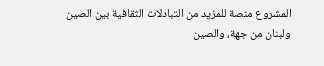المشروع منصة للمزيد من التبادلات الثقافية بين الصين ولبنان من جهة، والصين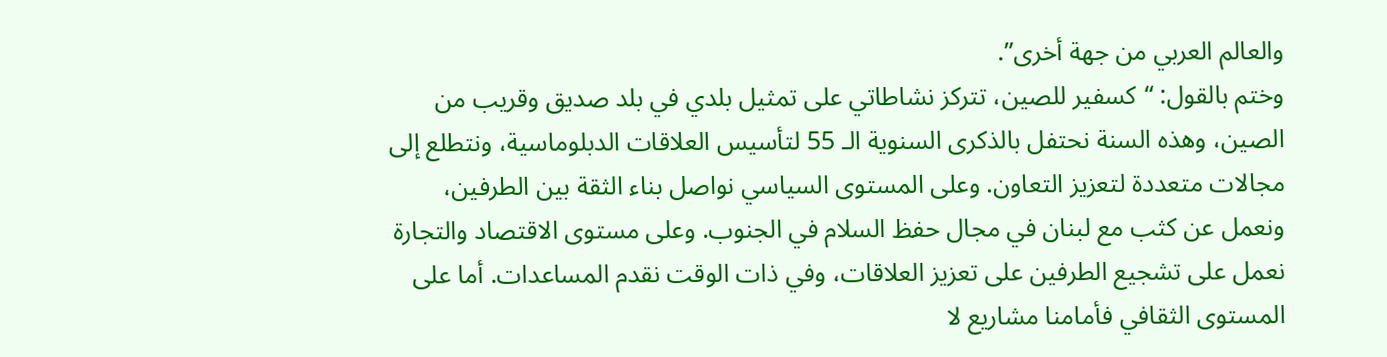والعالم العربي من جهة أخرى”.
وختم بالقول: “كسفير للصين، تتركز نشاطاتي على تمثيل بلدي في بلد صديق وقريب من الصين، وهذه السنة نحتفل بالذكرى السنوية الـ 55 لتأسيس العلاقات الدبلوماسية، ونتطلع إلى مجالات متعددة لتعزيز التعاون. وعلى المستوى السياسي نواصل بناء الثقة بين الطرفين، ونعمل عن كثب مع لبنان في مجال حفظ السلام في الجنوب. وعلى مستوى الاقتصاد والتجارة نعمل على تشجيع الطرفين على تعزيز العلاقات، وفي ذات الوقت نقدم المساعدات. أما على المستوى الثقافي فأمامنا مشاريع لا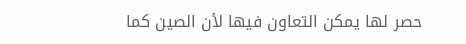حصر لها يمكن التعاون فيها لأن الصين كما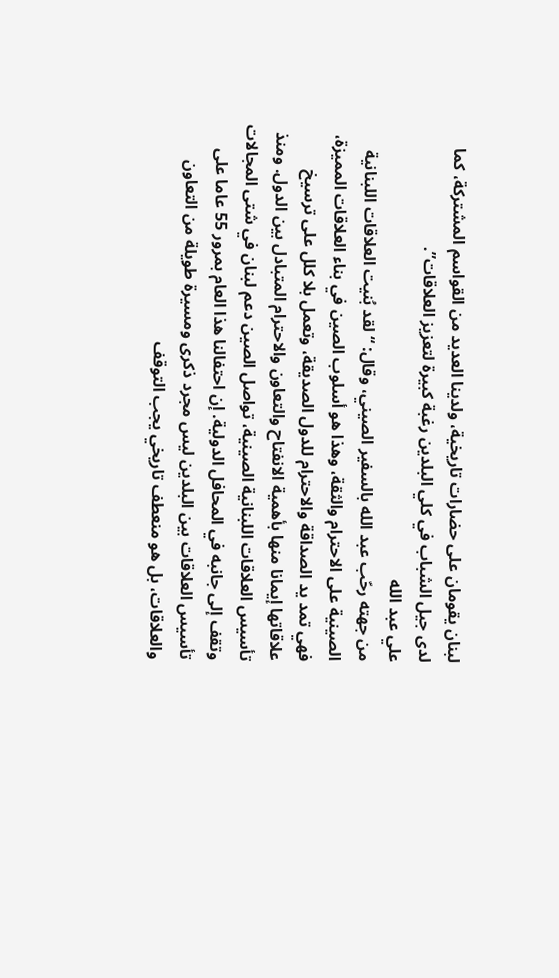لبنان يقومان على حضارات تاريخية، ولدينا العديد من القواسم المشتركة، كما لدى جيل الشباب في كلي البلدين رغبة كبيرة لتعزيز العلاقات”.
علي عبد الله
من جهته رحّب عبد الله بالسفير الصيني، وقال: “لقد بُنيت العلاقات اللبنانية الصينية على الاحترام والثقة، وهذا هو أسلوب الصين في بناء العلاقات المميزة، فهي تمد يد الصداقة والاحترام للدول الصديقة، وتعمل بلا كلل على ترسيخ علاقاتها إيمانا منها بأهمية الانفتاح والتعاون والاحترام المتبادل بين الدول. ومنذ تأسيس العلاقات اللبنانية الصينية، تواصل الصين دعم لبنان في شتى المجالات وتقف إلى جانبه في المحافل الدولية. إن احتفالنا هذا العام بمرور 55 عاما على تأسيس العلاقات بين البلدين ليس مجرد ذكرى ومسيرة طويلة من التعاون والعلاقات، بل هو منعطف تاريخي يجب التوقف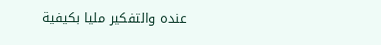عنده والتفكير مليا بكيفية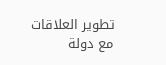تطوير العلاقات مع دولة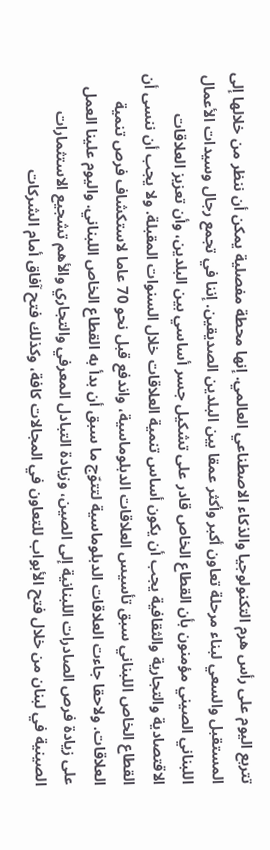تتربع اليوم على رأس هرم التكنولوجيا والذكاء الاصطناعي العالمي. إنها محطة مفصلية يمكن أن ننظر من خلالها إلى المستقبل والسعي لبناء مرحلة تعاون أكبر وأكثر عمقا بين البلدين الصديقين. إننا في تجمع رجال وسيدات الأعمال اللبناني الصيني مؤمنون بأن القطاع الخاص قادر على تشكيل جسر أساسي بين البلدين، وأن تعزيز العلاقات الاقتصادية والتجارية والثقافية يجب أن يكون أساس تنمية العلاقات خلال السنوات المقبلة. ولا يجب أن ننسى أن القطاع الخاص اللبناني سبق تأسيس العلاقات الدبلوماسية، واندفع قبل نحو 70 عاما لاستكشاف فرص تنمية العلاقات. ولاحقا جاءت العلاقات الدبلوماسية لتتوّج ما سبق أن بدأ به القطاع الخاص اللبناني. واليوم علينا العمل على زيادة فرص الصادرات اللبنانية إلى الصين، وزيادة التبادل المعرفي والتجاري والأهم تشجيع الاستثمارات الصينية في لبنان من خلال فتح الأبواب للتعاون في المجالات كافة، وكذلك فتح آفاق أمام الشركات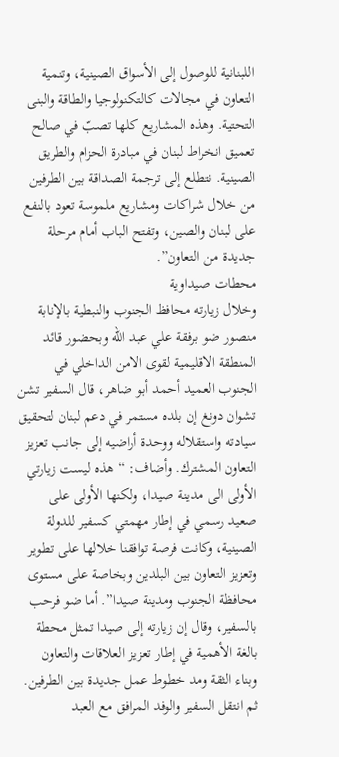اللبنانية للوصول إلى الأسواق الصينية، وتنمية التعاون في مجالات كالتكنولوجيا والطاقة والبنى التحتية. وهذه المشاريع كلها تصبّ في صالح تعميق انخراط لبنان في مبادرة الحزام والطريق الصينية. نتطلع إلى ترجمة الصداقة بين الطرفين من خلال شراكات ومشاريع ملموسة تعود بالنفع على لبنان والصين، وتفتح الباب أمام مرحلة جديدة من التعاون”.
محطات صيداوية
وخلال زيارته محافظ الجنوب والنبطية بالإنابة منصور ضو برفقة علي عبد الله وبحضور قائد المنطقة الاقليمية لقوى الامن الداخلي في الجنوب العميد أحمد أبو ضاهر، قال السفير تشن تشوان دونغ إن بلده مستمر في دعم لبنان لتحقيق سيادته واستقلاله ووحدة أراضيه إلى جانب تعزيز التعاون المشترك. وأضاف: “هذه ليست زيارتي الأولى الى مدينة صيدا، ولكنها الأولى على صعيد رسمي في إطار مهمتي كسفير للدولة الصينية، وكانت فرصة توافقنا خلالها على تطوير وتعزيز التعاون بين البلدين وبخاصة على مستوى محافظة الجنوب ومدينة صيدا”. أما ضو فرحب بالسفير، وقال إن زيارته إلى صيدا تمثل محطة بالغة الأهمية في إطار تعزيز العلاقات والتعاون وبناء الثقة ومد خطوط عمل جديدة بين الطرفين.
ثم انتقل السفير والوفد المرافق مع العبد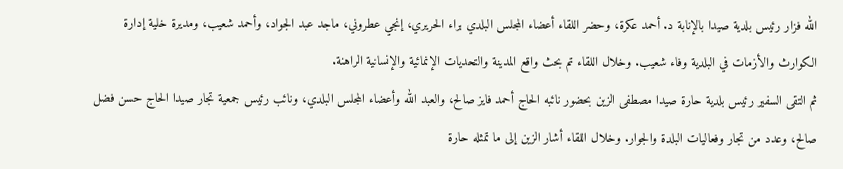الله فزار رئيس بلدية صيدا بالإنابة د. أحمد عكرة، وحضر اللقاء أعضاء المجلس البلدي براء الحريري، إنجي عطروني، ماجد عبد الجواد، وأحمد شعيب، ومديرة خلية إدارة الكوارث والأزمات في البلدية وفاء شعيب. وخلال اللقاء تم بحث واقع المدينة والتحديات الإنمائية والإنسانية الراهنة.
ثم التقى السفير رئيس بلدية حارة صيدا مصطفى الزين بحضور نائبه الحاج أحمد فايز صالح، والعبد الله وأعضاء المجلس البلدي، ونائب رئيس جمعية تجار صيدا الحاج حسن فضل صالح، وعدد من تجار وفعاليات البلدة والجوار. وخلال اللقاء أشار الزين إلى ما تمثله حارة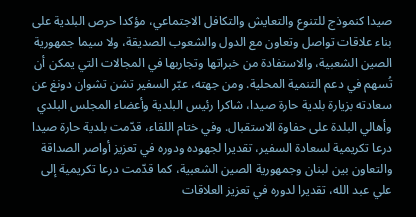صيدا كنموذج للتنوع والتعايش والتكافل الاجتماعي، مؤكدا حرص البلدية على بناء علاقات تواصل وتعاون مع الدول والشعوب الصديقة، ولا سيما جمهورية الصين الشعبية، والاستفادة من خبراتها وتجاربها في المجالات التي يمكن أن تُسهم في دعم التنمية المحلية. ومن جهته، عبّر السفير تشن تشوان دونغ عن سعادته بزيارة بلدية حارة صيدا، شاكرا رئيس البلدية وأعضاء المجلس البلدي وأهالي البلدة على حفاوة الاستقبال. وفي ختام اللقاء، قدّمت بلدية حارة صيدا درعا تكريمية لسعادة السفير، تقديرا لجهوده ودوره في تعزيز أواصر الصداقة والتعاون بين لبنان وجمهورية الصين الشعبية، كما قدّمت درعا تكريمية إلى علي عبد الله، تقديرا لدوره في تعزيز العلاقات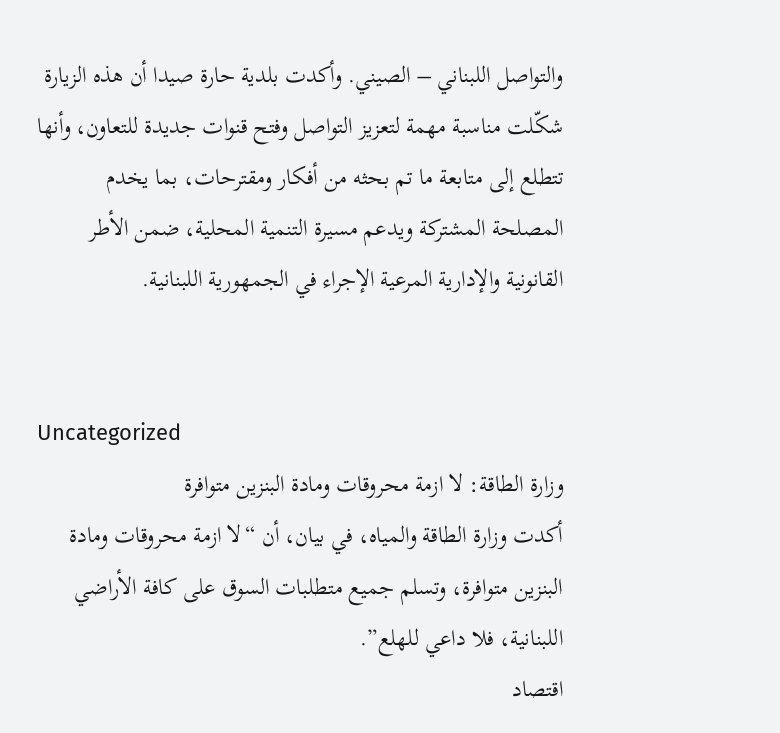والتواصل اللبناني – الصيني. وأكدت بلدية حارة صيدا أن هذه الزيارة شكّلت مناسبة مهمة لتعزيز التواصل وفتح قنوات جديدة للتعاون، وأنها تتطلع إلى متابعة ما تم بحثه من أفكار ومقترحات، بما يخدم المصلحة المشتركة ويدعم مسيرة التنمية المحلية، ضمن الأطر القانونية والإدارية المرعية الإجراء في الجمهورية اللبنانية.


Uncategorized
وزارة الطاقة: لا ازمة محروقات ومادة البنزين متوافرة
أكدت وزارة الطاقة والمياه، في بيان، أن “لا ازمة محروقات ومادة البنزين متوافرة، وتسلم جميع متطلبات السوق على كافة الأراضي اللبنانية، فلا داعي للهلع”.
اقتصاد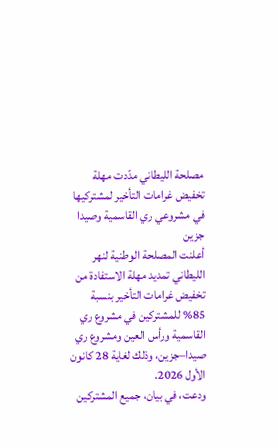مصلحة الليطاني مدّدت مهلة تخفيض غرامات التأخير لمشتركيها في مشروعي ري القاسمية وصيدا جزين
أعلنت المصلحة الوطنية لنهر الليطاني تمديد مهلة الاستفادة من تخفيض غرامات التأخير بنسبة 85% للمشتركين في مشروع ري القاسمية ورأس العين ومشروع ري صيدا–جزين، وذلك لغاية 28 كانون الأول 2026.
ودعت، في بيان، جميع المشتركين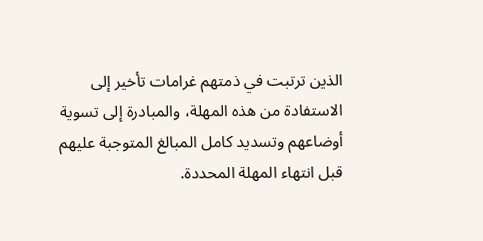الذين ترتبت في ذمتهم غرامات تأخير إلى الاستفادة من هذه المهلة، والمبادرة إلى تسوية أوضاعهم وتسديد كامل المبالغ المتوجبة عليهم قبل انتهاء المهلة المحددة.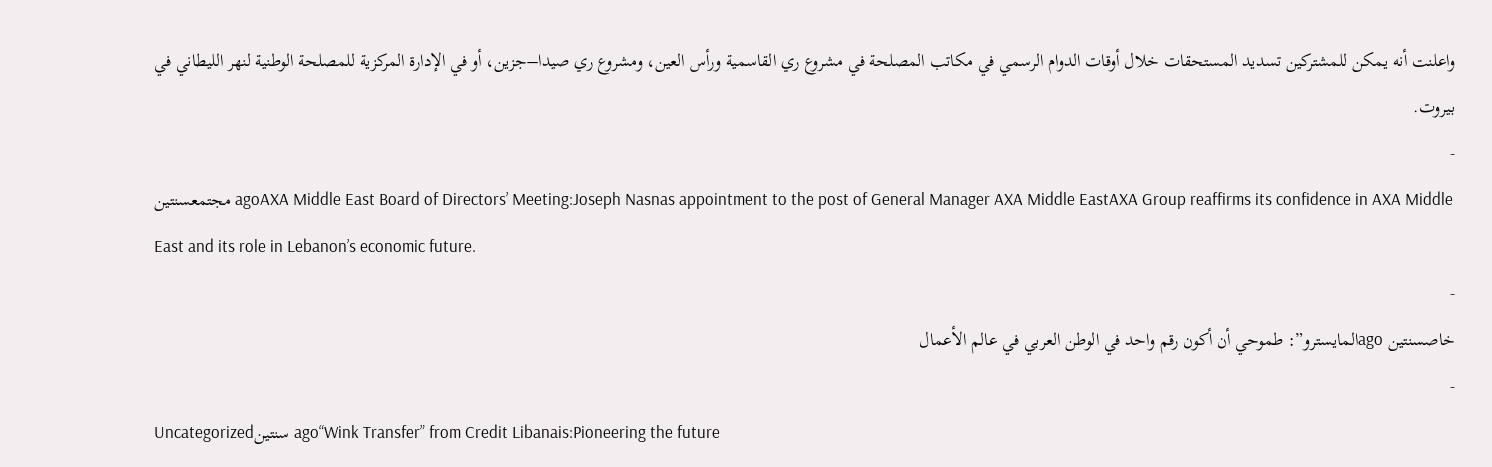واعلنت أنه يمكن للمشتركين تسديد المستحقات خلال أوقات الدوام الرسمي في مكاتب المصلحة في مشروع ري القاسمية ورأس العين، ومشروع ري صيدا–جزين، أو في الإدارة المركزية للمصلحة الوطنية لنهر الليطاني في بيروت.
-
مجتمعسنتين agoAXA Middle East Board of Directors’ Meeting:Joseph Nasnas appointment to the post of General Manager AXA Middle EastAXA Group reaffirms its confidence in AXA Middle East and its role in Lebanon’s economic future.
-
خاصسنتين agoالمايسترو”: طموحي أن أكون رقم واحد في الوطن العربي في عالم الأعمال
-
Uncategorizedسنتين ago“Wink Transfer” from Credit Libanais:Pioneering the future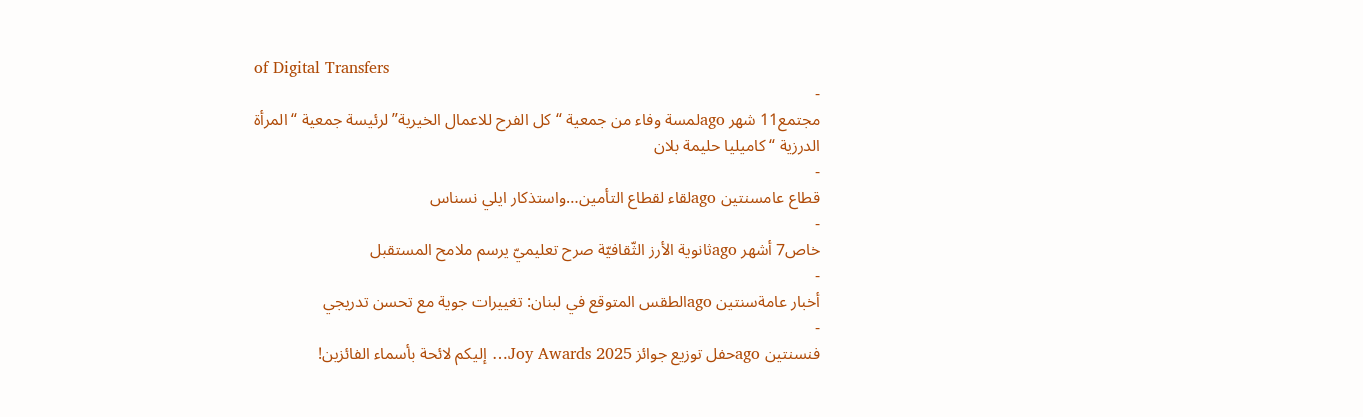of Digital Transfers
-
مجتمع11 شهر agoلمسة وفاء من جمعية “كل الفرح للاعمال الخيرية” لرئيسة جمعية “المرأة الدرزية “كاميليا حليمة بلان
-
قطاع عامسنتين agoلقاء لقطاع التأمين…واستذكار ايلي نسناس
-
خاص7 أشهر agoثانوية الأرز الثّقافيّة صرح تعليميّ يرسم ملامح المستقبل
-
أخبار عامةسنتين agoالطقس المتوقع في لبنان: تغييرات جوية مع تحسن تدريجي
-
فنسنتين agoحفل توزيع جوائز Joy Awards 2025… إليكم لائحة بأسماء الفائزين!